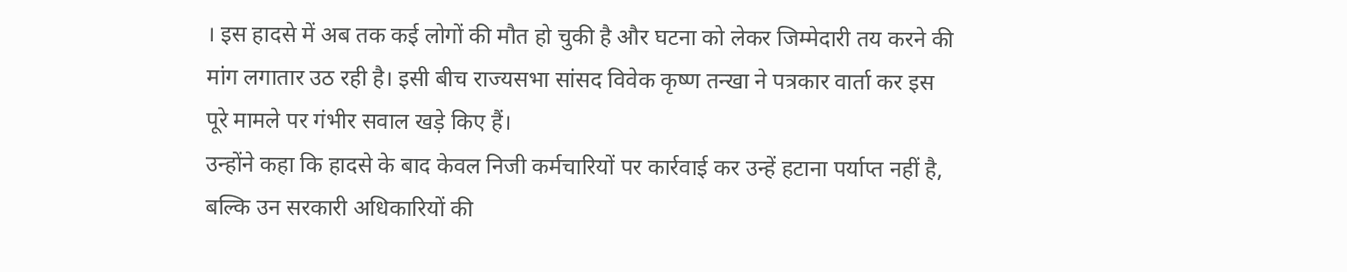। इस हादसे में अब तक कई लोगों की मौत हो चुकी है और घटना को लेकर जिम्मेदारी तय करने की मांग लगातार उठ रही है। इसी बीच राज्यसभा सांसद विवेक कृष्ण तन्खा ने पत्रकार वार्ता कर इस पूरे मामले पर गंभीर सवाल खड़े किए हैं।
उन्होंने कहा कि हादसे के बाद केवल निजी कर्मचारियों पर कार्रवाई कर उन्हें हटाना पर्याप्त नहीं है, बल्कि उन सरकारी अधिकारियों की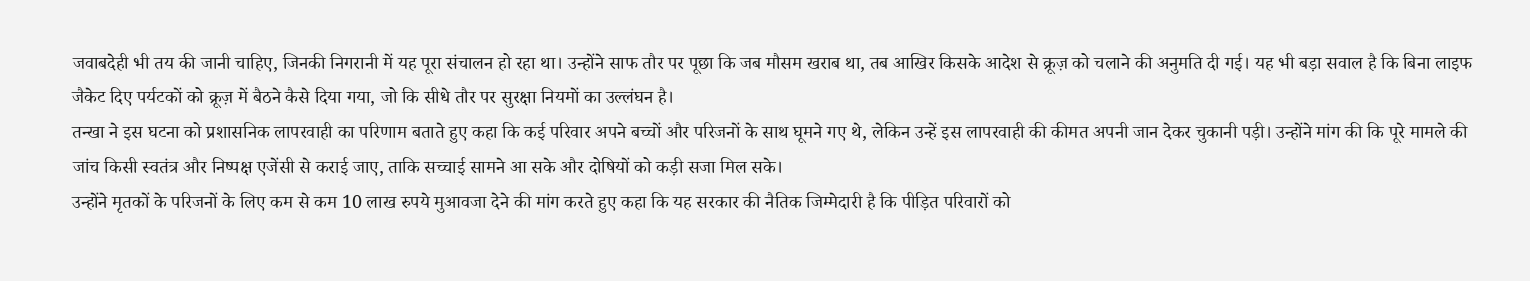जवाबदेही भी तय की जानी चाहिए, जिनकी निगरानी में यह पूरा संचालन हो रहा था। उन्होंने साफ तौर पर पूछा कि जब मौसम खराब था, तब आखिर किसके आदेश से क्रूज़ को चलाने की अनुमति दी गई। यह भी बड़ा सवाल है कि बिना लाइफ जैकेट दिए पर्यटकों को क्रूज़ में बैठने कैसे दिया गया, जो कि सीधे तौर पर सुरक्षा नियमों का उल्लंघन है।
तन्खा ने इस घटना को प्रशासनिक लापरवाही का परिणाम बताते हुए कहा कि कई परिवार अपने बच्चों और परिजनों के साथ घूमने गए थे, लेकिन उन्हें इस लापरवाही की कीमत अपनी जान देकर चुकानी पड़ी। उन्होंने मांग की कि पूरे मामले की जांच किसी स्वतंत्र और निष्पक्ष एजेंसी से कराई जाए, ताकि सच्चाई सामने आ सके और दोषियों को कड़ी सजा मिल सके।
उन्होंने मृतकों के परिजनों के लिए कम से कम 10 लाख रुपये मुआवजा देने की मांग करते हुए कहा कि यह सरकार की नैतिक जिम्मेदारी है कि पीड़ित परिवारों को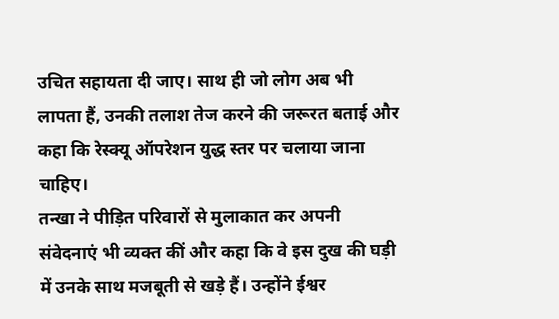उचित सहायता दी जाए। साथ ही जो लोग अब भी लापता हैं, उनकी तलाश तेज करने की जरूरत बताई और कहा कि रेस्क्यू ऑपरेशन युद्ध स्तर पर चलाया जाना चाहिए।
तन्खा ने पीड़ित परिवारों से मुलाकात कर अपनी संवेदनाएं भी व्यक्त कीं और कहा कि वे इस दुख की घड़ी में उनके साथ मजबूती से खड़े हैं। उन्होंने ईश्वर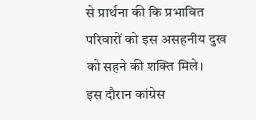से प्रार्थना की कि प्रभावित परिवारों को इस असहनीय दुख को सहने की शक्ति मिले।
इस दौरान कांग्रेस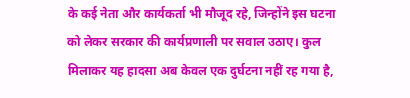के कई नेता और कार्यकर्ता भी मौजूद रहे, जिन्होंने इस घटना को लेकर सरकार की कार्यप्रणाली पर सवाल उठाए। कुल मिलाकर यह हादसा अब केवल एक दुर्घटना नहीं रह गया है,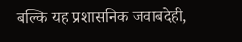बल्कि यह प्रशासनिक जवाबदेही,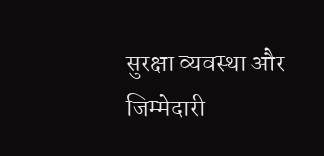सुरक्षा व्यवस्था और जिम्मेदारी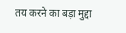तय करने का बड़ा मुद्दा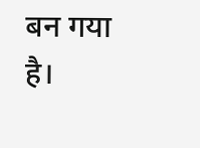बन गया है।